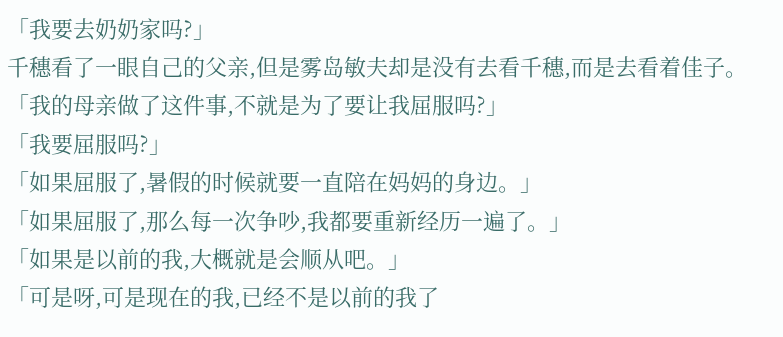「我要去奶奶家吗?」
千穗看了一眼自己的父亲,但是雾岛敏夫却是没有去看千穗,而是去看着佳子。
「我的母亲做了这件事,不就是为了要让我屈服吗?」
「我要屈服吗?」
「如果屈服了,暑假的时候就要一直陪在妈妈的身边。」
「如果屈服了,那么每一次争吵,我都要重新经历一遍了。」
「如果是以前的我,大概就是会顺从吧。」
「可是呀,可是现在的我,已经不是以前的我了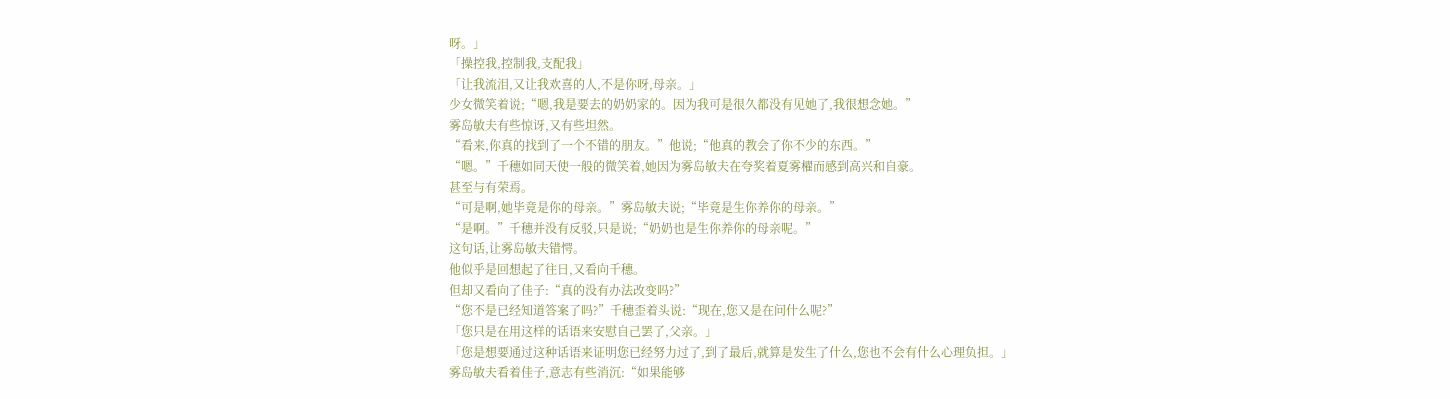呀。」
「操控我,控制我,支配我」
「让我流泪,又让我欢喜的人,不是你呀,母亲。」
少女微笑着说;“嗯,我是要去的奶奶家的。因为我可是很久都没有见她了,我很想念她。”
雾岛敏夫有些惊讶,又有些坦然。
“看来,你真的找到了一个不错的朋友。”他说;“他真的教会了你不少的东西。”
“嗯。”千穗如同天使一般的微笑着,她因为雾岛敏夫在夸奖着夏雾櫂而感到高兴和自豪。
甚至与有荣焉。
“可是啊,她毕竟是你的母亲。”雾岛敏夫说;“毕竟是生你养你的母亲。”
“是啊。”千穗并没有反驳,只是说;“奶奶也是生你养你的母亲呢。”
这句话,让雾岛敏夫错愕。
他似乎是回想起了往日,又看向千穗。
但却又看向了佳子:“真的没有办法改变吗?”
“您不是已经知道答案了吗?”千穗歪着头说:“现在,您又是在问什么呢?”
「您只是在用这样的话语来安慰自己罢了,父亲。」
「您是想要通过这种话语来证明您已经努力过了,到了最后,就算是发生了什么,您也不会有什么心理负担。」
雾岛敏夫看着佳子,意志有些消沉:“如果能够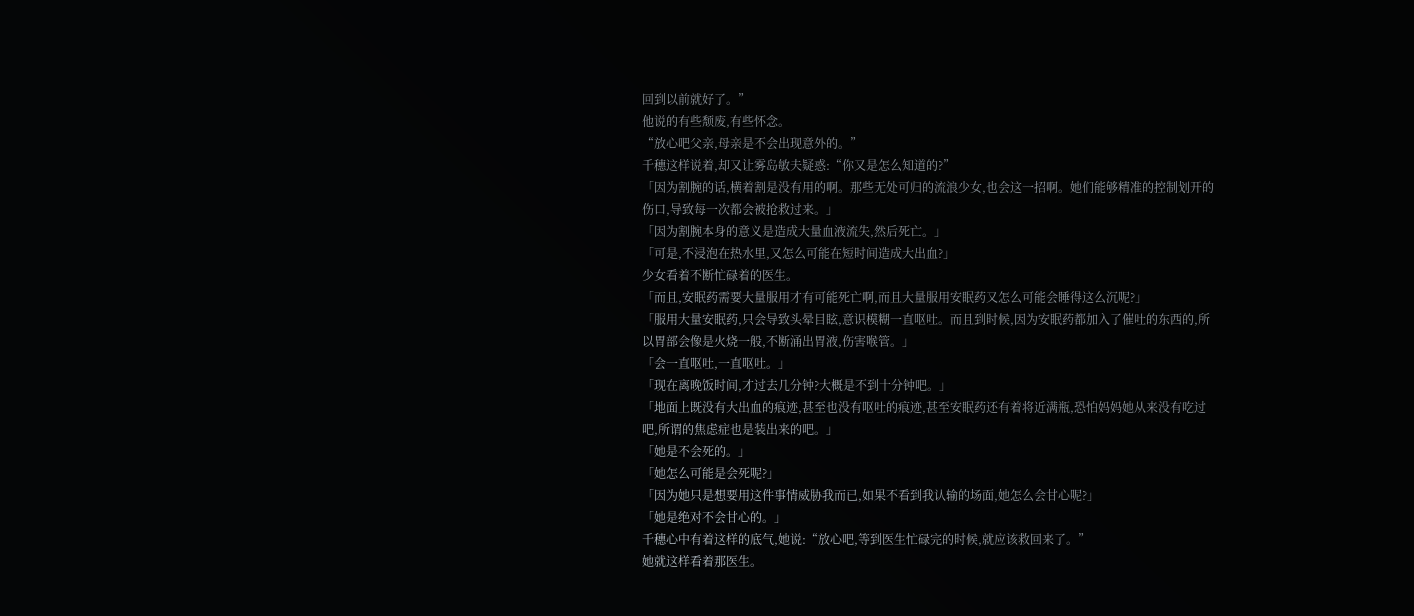回到以前就好了。”
他说的有些颓废,有些怀念。
“放心吧父亲,母亲是不会出现意外的。”
千穗这样说着,却又让雾岛敏夫疑惑:“你又是怎么知道的?”
「因为割腕的话,横着割是没有用的啊。那些无处可归的流浪少女,也会这一招啊。她们能够精准的控制划开的伤口,导致每一次都会被抢救过来。」
「因为割腕本身的意义是造成大量血液流失,然后死亡。」
「可是,不浸泡在热水里,又怎么可能在短时间造成大出血?」
少女看着不断忙碌着的医生。
「而且,安眠药需要大量服用才有可能死亡啊,而且大量服用安眠药又怎么可能会睡得这么沉呢?」
「服用大量安眠药,只会导致头晕目眩,意识模糊一直呕吐。而且到时候,因为安眠药都加入了催吐的东西的,所以胃部会像是火烧一般,不断涌出胃液,伤害喉管。」
「会一直呕吐,一直呕吐。」
「现在离晚饭时间,才过去几分钟?大概是不到十分钟吧。」
「地面上既没有大出血的痕迹,甚至也没有呕吐的痕迹,甚至安眠药还有着将近满瓶,恐怕妈妈她从来没有吃过吧,所谓的焦虑症也是装出来的吧。」
「她是不会死的。」
「她怎么可能是会死呢?」
「因为她只是想要用这件事情威胁我而已,如果不看到我认输的场面,她怎么会甘心呢?」
「她是绝对不会甘心的。」
千穗心中有着这样的底气,她说:“放心吧,等到医生忙碌完的时候,就应该救回来了。”
她就这样看着那医生。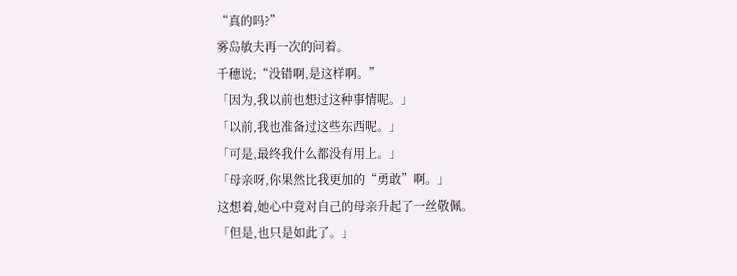“真的吗?”
雾岛敏夫再一次的问着。
千穗说;“没错啊,是这样啊。”
「因为,我以前也想过这种事情呢。」
「以前,我也准备过这些东西呢。」
「可是,最终我什么都没有用上。」
「母亲呀,你果然比我更加的“勇敢”啊。」
这想着,她心中竟对自己的母亲升起了一丝敬佩。
「但是,也只是如此了。」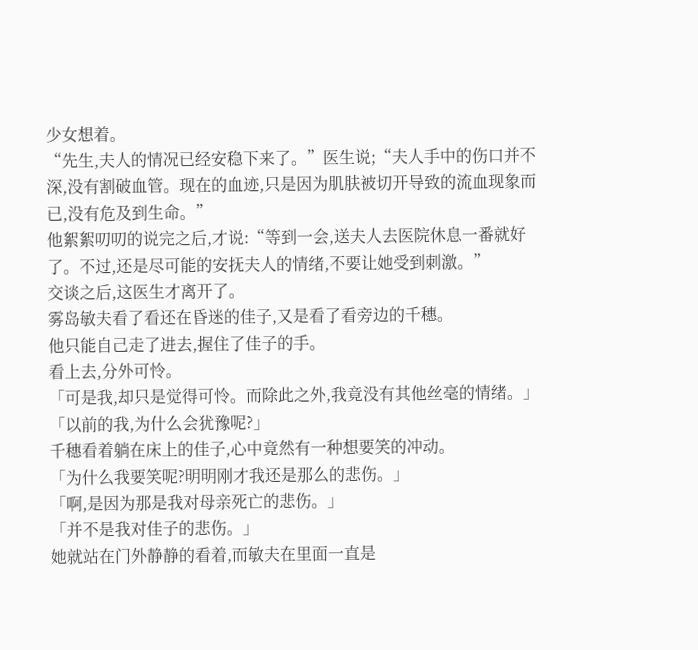少女想着。
“先生,夫人的情况已经安稳下来了。”医生说;“夫人手中的伤口并不深,没有割破血管。现在的血迹,只是因为肌肤被切开导致的流血现象而已,没有危及到生命。”
他絮絮叨叨的说完之后,才说:“等到一会,送夫人去医院休息一番就好了。不过,还是尽可能的安抚夫人的情绪,不要让她受到刺激。”
交谈之后,这医生才离开了。
雾岛敏夫看了看还在昏迷的佳子,又是看了看旁边的千穗。
他只能自己走了进去,握住了佳子的手。
看上去,分外可怜。
「可是我,却只是觉得可怜。而除此之外,我竟没有其他丝毫的情绪。」
「以前的我,为什么会犹豫呢?」
千穗看着躺在床上的佳子,心中竟然有一种想要笑的冲动。
「为什么我要笑呢?明明刚才我还是那么的悲伤。」
「啊,是因为那是我对母亲死亡的悲伤。」
「并不是我对佳子的悲伤。」
她就站在门外静静的看着,而敏夫在里面一直是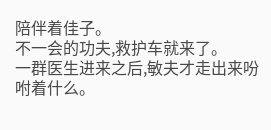陪伴着佳子。
不一会的功夫,救护车就来了。
一群医生进来之后,敏夫才走出来吩咐着什么。